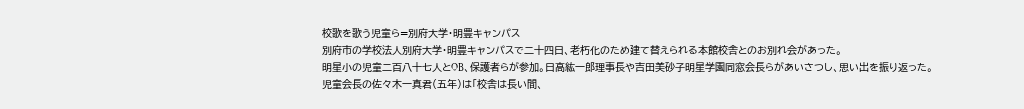校歌を歌う児童ら=別府大学・明豊キャンパス
別府市の学校法人別府大学・明豊キャンパスで二十四日、老朽化のため建て替えられる本館校舎とのお別れ会があった。
明星小の児童二百八十七人とOB、保護者らが参加。日高紘一郎理事長や吉田美砂子明星学園同窓会長らがあいさつし、思い出を振り返った。
児童会長の佐々木一真君(五年)は「校舎は長い間、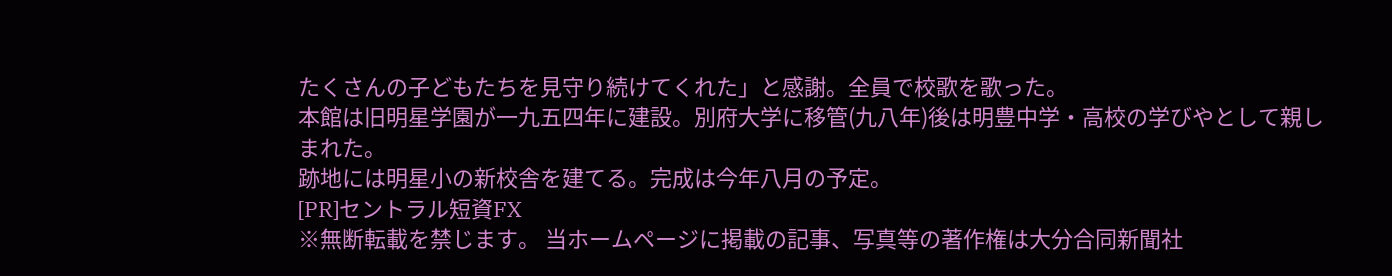たくさんの子どもたちを見守り続けてくれた」と感謝。全員で校歌を歌った。
本館は旧明星学園が一九五四年に建設。別府大学に移管(九八年)後は明豊中学・高校の学びやとして親しまれた。
跡地には明星小の新校舎を建てる。完成は今年八月の予定。
[PR]セントラル短資FX
※無断転載を禁じます。 当ホームページに掲載の記事、写真等の著作権は大分合同新聞社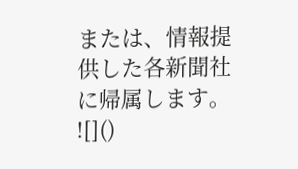または、情報提供した各新聞社に帰属します。
![]()